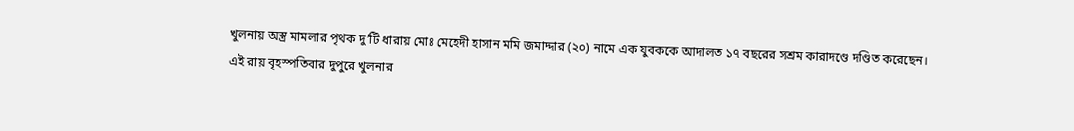খুলনায় অস্ত্র মামলার পৃথক দু’টি ধারায় মোঃ মেহেদী হাসান মমি জমাদ্দার (২০) নামে এক যুবককে আদালত ১৭ বছরের সশ্রম কারাদণ্ডে দণ্ডিত করেছেন। এই রায় বৃহস্পতিবার দুপুরে খুলনার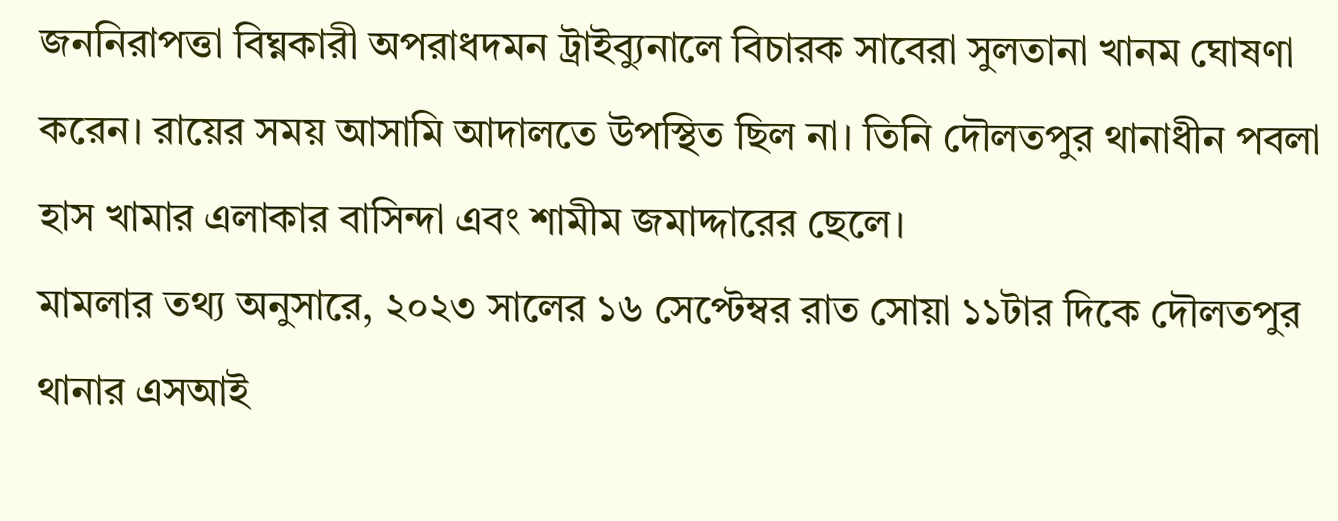জননিরাপত্তা বিঘ্নকারী অপরাধদমন ট্রাইব্যুনালে বিচারক সাবেরা সুলতানা খানম ঘোষণা করেন। রায়ের সময় আসামি আদালতে উপস্থিত ছিল না। তিনি দৌলতপুর থানাধীন পবলা হাস খামার এলাকার বাসিন্দা এবং শামীম জমাদ্দারের ছেলে।
মামলার তথ্য অনুসারে, ২০২৩ সালের ১৬ সেপ্টেম্বর রাত সোয়া ১১টার দিকে দৌলতপুর থানার এসআই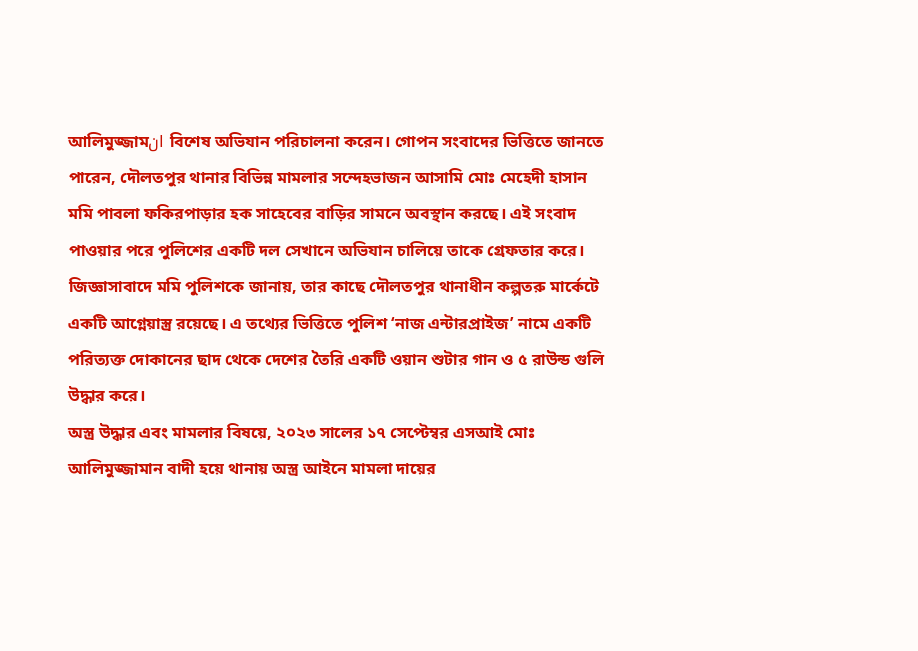আলিমুজ্জামان বিশেষ অভিযান পরিচালনা করেন। গোপন সংবাদের ভিত্তিতে জানতে পারেন, দৌলতপুর থানার বিভিন্ন মামলার সন্দেহভাজন আসামি মোঃ মেহেদী হাসান মমি পাবলা ফকিরপাড়ার হক সাহেবের বাড়ির সামনে অবস্থান করছে। এই সংবাদ পাওয়ার পরে পুলিশের একটি দল সেখানে অভিযান চালিয়ে তাকে গ্রেফতার করে।
জিজ্ঞাসাবাদে মমি পুলিশকে জানায়, তার কাছে দৌলতপুর থানাধীন কল্পতরু মার্কেটে একটি আগ্নেয়াস্ত্র রয়েছে। এ তথ্যের ভিত্তিতে পুলিশ ‘নাজ এন্টারপ্রাইজ’ নামে একটি পরিত্যক্ত দোকানের ছাদ থেকে দেশের তৈরি একটি ওয়ান শুটার গান ও ৫ রাউন্ড গুলি উদ্ধার করে।
অস্ত্র উদ্ধার এবং মামলার বিষয়ে, ২০২৩ সালের ১৭ সেপ্টেম্বর এসআই মোঃ আলিমুজ্জামান বাদী হয়ে থানায় অস্ত্র আইনে মামলা দায়ের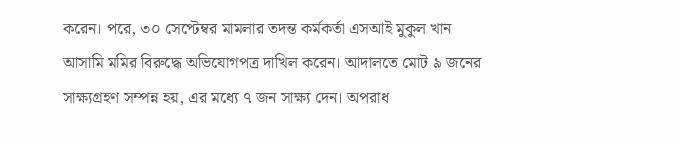করেন। পরে, ৩০ সেপ্টেম্বর মামলার তদন্ত কর্মকর্তা এসআই মুকুল খান আসামি মমির বিরুদ্ধে অভিযোগপত্র দাখিল করেন। আদালতে মোট ৯ জনের সাক্ষ্যগ্রহণ সম্পন্ন হয়, এর মধ্যে ৭ জন সাক্ষ্য দেন। অপরাধ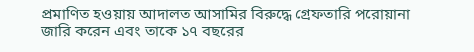প্রমাণিত হওয়ায় আদালত আসামির বিরুদ্ধে গ্রেফতারি পরোয়ানা জারি করেন এবং তাকে ১৭ বছরের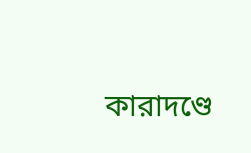কারাদণ্ডে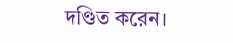দণ্ডিত করেন।